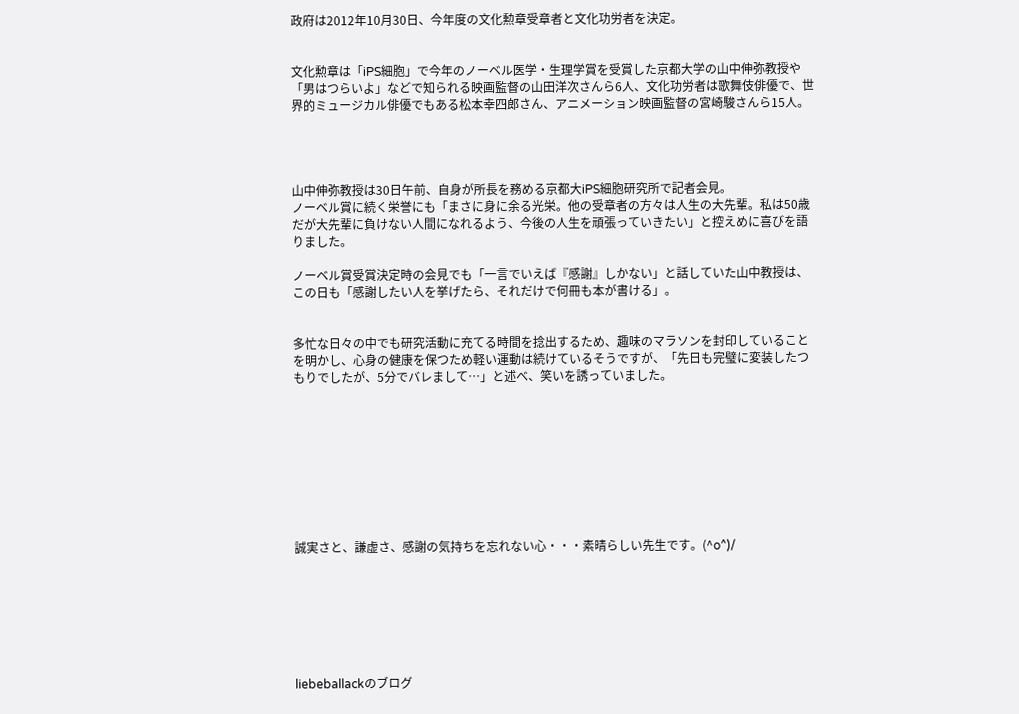政府は2012年10月30日、今年度の文化勲章受章者と文化功労者を決定。


文化勲章は「iPS細胞」で今年のノーベル医学・生理学賞を受賞した京都大学の山中伸弥教授や「男はつらいよ」などで知られる映画監督の山田洋次さんら6人、文化功労者は歌舞伎俳優で、世界的ミュージカル俳優でもある松本幸四郎さん、アニメーション映画監督の宮崎駿さんら15人。




山中伸弥教授は30日午前、自身が所長を務める京都大iPS細胞研究所で記者会見。
ノーベル賞に続く栄誉にも「まさに身に余る光栄。他の受章者の方々は人生の大先輩。私は50歳だが大先輩に負けない人間になれるよう、今後の人生を頑張っていきたい」と控えめに喜びを語りました。

ノーベル賞受賞決定時の会見でも「一言でいえば『感謝』しかない」と話していた山中教授は、この日も「感謝したい人を挙げたら、それだけで何冊も本が書ける」。


多忙な日々の中でも研究活動に充てる時間を捻出するため、趣味のマラソンを封印していることを明かし、心身の健康を保つため軽い運動は続けているそうですが、「先日も完璧に変装したつもりでしたが、5分でバレまして…」と述べ、笑いを誘っていました。









誠実さと、謙虚さ、感謝の気持ちを忘れない心・・・素晴らしい先生です。(^o^)/







liebeballackのブログ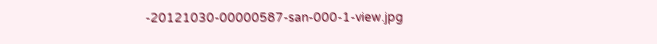-20121030-00000587-san-000-1-view.jpg